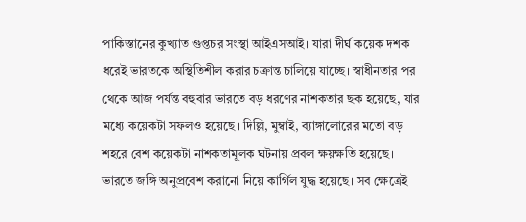পাকিস্তানের কুখ্যাত গুপ্তচর সংস্থা আইএসআই। যারা দীর্ঘ কয়েক দশক ধরেই ভারতকে অস্থিতিশীল করার চক্রান্ত চালিয়ে যাচ্ছে। স্বাধীনতার পর থেকে আজ পর্যন্ত বহুবার ভারতে বড় ধরণের নাশকতার ছক হয়েছে, যার মধ্যে কয়েকটা সফলও হয়েছে। দিল্লি, মুম্বাই, ব্যাঙ্গালোরের মতো বড় শহরে বেশ কয়েকটা নাশকতামূলক ঘটনায় প্রবল ক্ষয়ক্ষতি হয়েছে। ভারতে জঙ্গি অনুপ্রবেশ করানো নিয়ে কার্গিল যুদ্ধ হয়েছে। সব ক্ষেত্রেই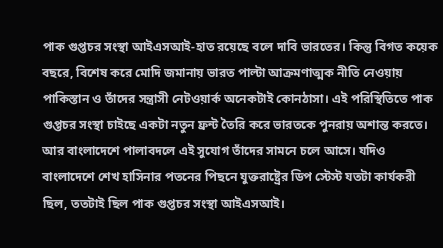পাক গুপ্তচর সংস্থা আইএসআই-হাত রয়েছে বলে দাবি ভারতের। কিন্তু বিগত কয়েক বছরে, বিশেষ করে মোদি জমানায় ভারত পাল্টা আক্রমণাত্মক নীতি নেওয়ায় পাকিস্তান ও তাঁদের সন্ত্রাসী নেটওয়ার্ক অনেকটাই কোনঠাসা। এই পরিস্থিতিতে পাক গুপ্তচর সংস্থা চাইছে একটা নতুন ফ্রন্ট তৈরি করে ভারতকে পুনরায় অশান্ত করতে। আর বাংলাদেশে পালাবদলে এই সুযোগ তাঁদের সামনে চলে আসে। যদিও বাংলাদেশে শেখ হাসিনার পতনের পিছনে যুক্তরাষ্ট্রের ডিপ স্টেস্ট যতটা কার্যকরী ছিল, ততটাই ছিল পাক গুপ্তচর সংস্থা আইএসআই।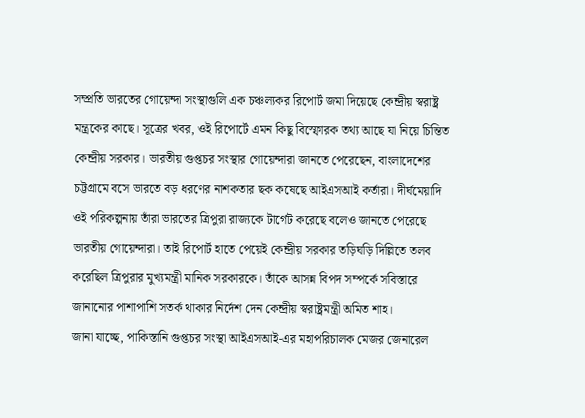সম্প্রতি ভারতের গোয়েন্দা সংস্থাগুলি এক চঞ্চল্যকর রিপোর্ট জমা দিয়েছে কেন্দ্রীয় স্বরাষ্ট্র মন্ত্রকের কাছে। সূত্রের খবর, ওই রিপোর্টে এমন কিছু বিস্ফোরক তথ্য আছে যা নিয়ে চিন্তিত কেন্দ্রীয় সরকার। ভারতীয় গুপ্তচর সংস্থার গোয়েন্দারা জানতে পেরেছেন, বাংলাদেশের চট্টগ্রামে বসে ভারতে বড় ধরণের নাশকতার ছক কষেছে আইএসআই কর্তারা। দীর্ঘমেয়াদি ওই পরিকল্পনায় তাঁরা ভারতের ত্রিপুরা রাজ্যকে টার্গেট করেছে বলেও জানতে পেরেছে ভারতীয় গোয়েন্দারা। তাই রিপোর্ট হাতে পেয়েই কেন্দ্রীয় সরকার তড়িঘড়ি দিল্লিতে তলব করেছিল ত্রিপুরার মুখ্যমন্ত্রী মানিক সরকারকে। তাঁকে আসন্ন বিপদ সম্পর্কে সবিস্তারে জানানোর পাশাপাশি সতর্ক থাকার নির্দেশ দেন কেন্দ্রীয় স্বরাষ্ট্রমন্ত্রী অমিত শাহ।
জানা যাচ্ছে, পাকিস্তানি গুপ্তচর সংস্থা আইএসআই-এর মহাপরিচালক মেজর জেনারেল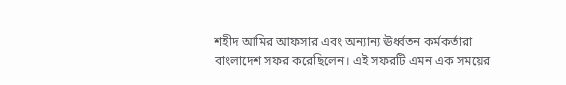শহীদ আমির আফসার এবং অন্যান্য ঊর্ধ্বতন কর্মকর্তারা বাংলাদেশ সফর করেছিলেন। এই সফরটি এমন এক সময়ের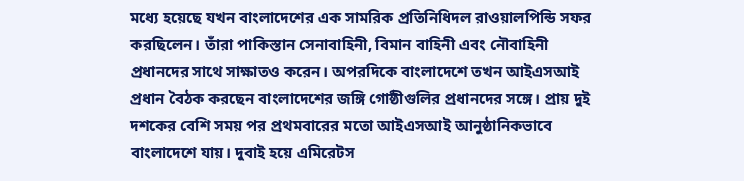মধ্যে হয়েছে যখন বাংলাদেশের এক সামরিক প্রতিনিধিদল রাওয়ালপিন্ডি সফর করছিলেন। তাঁরা পাকিস্তান সেনাবাহিনী, বিমান বাহিনী এবং নৌবাহিনী প্রধানদের সাথে সাক্ষাতও করেন। অপরদিকে বাংলাদেশে তখন আইএসআই প্রধান বৈঠক করছেন বাংলাদেশের জঙ্গি গোষ্ঠীগুলির প্রধানদের সঙ্গে। প্রায় দুই দশকের বেশি সময় পর প্রথমবারের মতো আইএসআই আনুষ্ঠানিকভাবে বাংলাদেশে যায়। দুবাই হয়ে এমিরেটস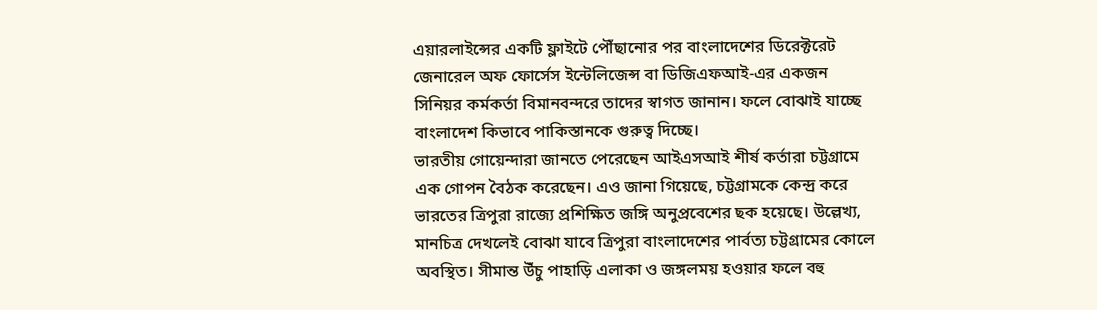এয়ারলাইন্সের একটি ফ্লাইটে পৌঁছানোর পর বাংলাদেশের ডিরেক্টরেট জেনারেল অফ ফোর্সেস ইন্টেলিজেন্স বা ডিজিএফআই-এর একজন সিনিয়র কর্মকর্তা বিমানবন্দরে তাদের স্বাগত জানান। ফলে বোঝাই যাচ্ছে বাংলাদেশ কিভাবে পাকিস্তানকে গুরুত্ব দিচ্ছে।
ভারতীয় গোয়েন্দারা জানতে পেরেছেন আইএসআই শীর্ষ কর্তারা চট্টগ্রামে এক গোপন বৈঠক করেছেন। এও জানা গিয়েছে, চট্টগ্রামকে কেন্দ্র করে ভারতের ত্রিপুরা রাজ্যে প্রশিক্ষিত জঙ্গি অনুপ্রবেশের ছক হয়েছে। উল্লেখ্য, মানচিত্র দেখলেই বোঝা যাবে ত্রিপুরা বাংলাদেশের পার্বত্য চট্টগ্রামের কোলে অবস্থিত। সীমান্ত উঁচু পাহাড়ি এলাকা ও জঙ্গলময় হওয়ার ফলে বহু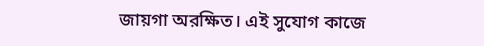জায়গা অরক্ষিত। এই সুযোগ কাজে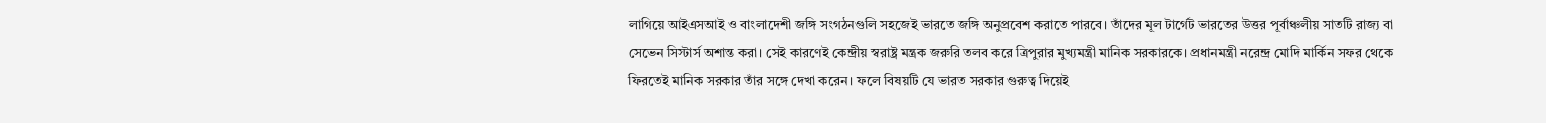লাগিয়ে আইএসআই ও বাংলাদেশী জঙ্গি সংগঠনগুলি সহজেই ভারতে জঙ্গি অনুপ্রবেশ করাতে পারবে। তাঁদের মূল টার্গেট ভারতের উত্তর পূর্বাঞ্চলীয় সাতটি রাজ্য বা সেভেন সিস্টার্স অশান্ত করা। সেই কারণেই কেন্দ্রীয় স্বরাষ্ট্র মন্ত্রক জরুরি তলব করে ত্রিপুরার মুখ্যমন্ত্রী মানিক সরকারকে। প্রধানমন্ত্রী নরেন্দ্র মোদি মার্কিন সফর থেকে ফিরতেই মানিক সরকার তাঁর সঙ্গে দেখা করেন। ফলে বিষয়টি যে ভারত সরকার গুরুত্ব দিয়েই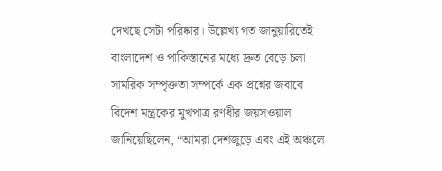দেখছে সেটা পরিষ্কার। উল্লেখ্য গত জানুয়ারিতেই বাংলাদেশ ও পাকিস্তানের মধ্যে দ্রুত বেড়ে চলা সামরিক সম্পৃক্ততা সম্পর্কে এক প্রশ্নের জবাবে বিদেশ মন্ত্রকের মুখপাত্র রণধীর জয়সওয়াল জানিয়েছিলেন, “আমরা দেশজুড়ে এবং এই অঞ্চলে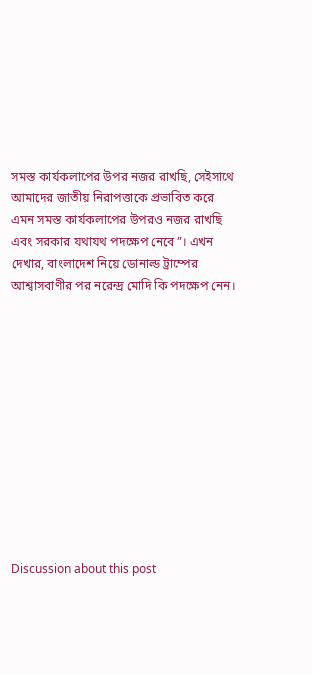সমস্ত কার্যকলাপের উপর নজর রাখছি, সেইসাথে আমাদের জাতীয় নিরাপত্তাকে প্রভাবিত করে এমন সমস্ত কার্যকলাপের উপরও নজর রাখছি এবং সরকার যথাযথ পদক্ষেপ নেবে”। এখন দেখার, বাংলাদেশ নিয়ে ডোনাল্ড ট্রাম্পের আশ্বাসবাণীর পর নরেন্দ্র মোদি কি পদক্ষেপ নেন।












Discussion about this post